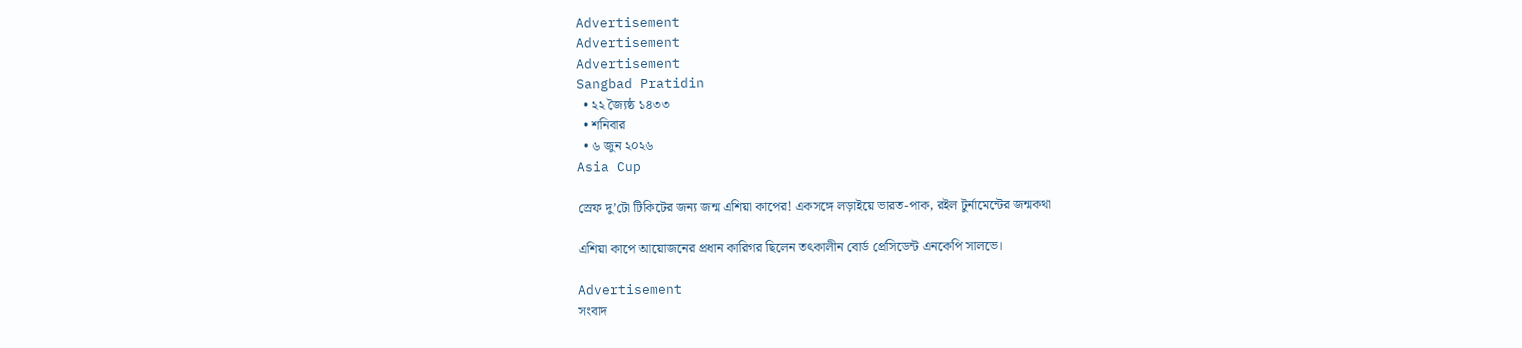Advertisement
Advertisement
Advertisement
Sangbad Pratidin
  • ২২ জ্যৈষ্ঠ ১৪৩৩
  • শনিবার
  • ৬ জুন ২০২৬
Asia Cup

স্রেফ দু’টো টিকিটের জন্য জন্ম এশিয়া কাপের! একসঙ্গে লড়াইয়ে ভারত-পাক, রইল টুর্নামেন্টের জন্মকথা

এশিয়া কাপে আয়োজনের প্রধান কারিগর ছিলেন তৎকালীন বোর্ড প্রেসিডেন্ট এনকেপি সালভে।

Advertisement
সংবাদ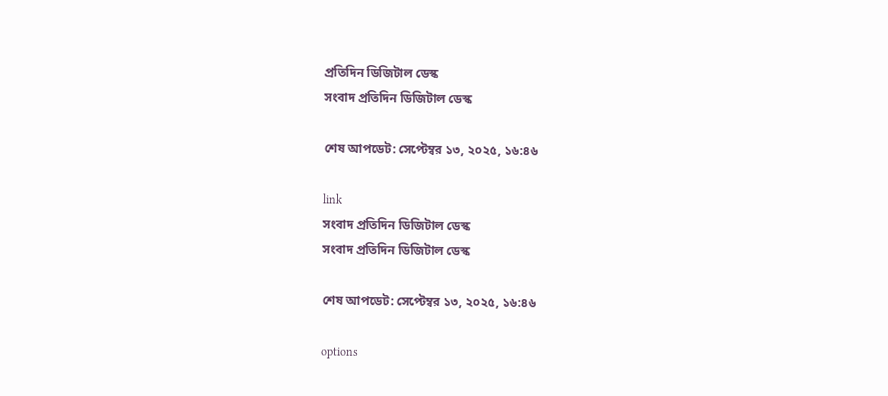প্রতিদিন ডিজিটাল ডেস্ক
সংবাদ প্রতিদিন ডিজিটাল ডেস্ক

শেষ আপডেট: সেপ্টেম্বর ১৩, ২০২৫, ১৬:৪৬

link
সংবাদ প্রতিদিন ডিজিটাল ডেস্ক
সংবাদ প্রতিদিন ডিজিটাল ডেস্ক

শেষ আপডেট: সেপ্টেম্বর ১৩, ২০২৫, ১৬:৪৬

options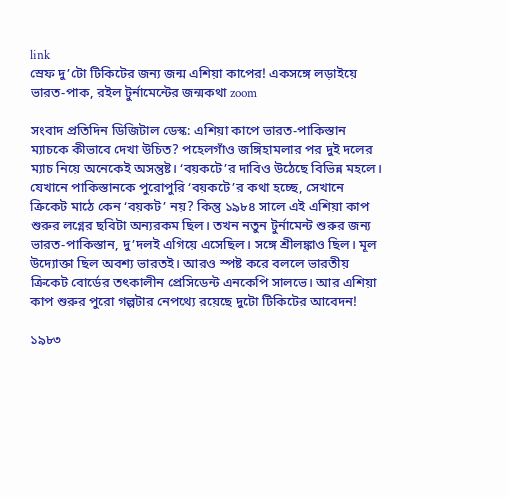link
স্রেফ দু’টো টিকিটের জন্য জন্ম এশিয়া কাপের! একসঙ্গে লড়াইয়ে ভারত-পাক, রইল টুর্নামেন্টের জন্মকথা zoom

সংবাদ প্রতিদিন ডিজিটাল ডেস্ক: এশিয়া কাপে ভারত-পাকিস্তান ম্যাচকে কীভাবে দেখা উচিত? পহেলগাঁও জঙ্গিহামলার পর দুই দলের ম্যাচ নিয়ে অনেকেই অসন্তুষ্ট। ‘বয়কটে’র দাবিও উঠেছে বিভিন্ন মহলে। যেখানে পাকিস্তানকে পুরোপুরি ‘বয়কটে’র কথা হচ্ছে, সেখানে ক্রিকেট মাঠে কেন ‘বয়কট’ নয়? কিন্তু ১৯৮৪ সালে এই এশিয়া কাপ শুরুর লগ্নের ছবিটা অন্যরকম ছিল। তখন নতুন টুর্নামেন্ট শুরুর জন্য ভারত-পাকিস্তান, দু’দলই এগিয়ে এসেছিল। সঙ্গে শ্রীলঙ্কাও ছিল। মূল উদ্যোক্তা ছিল অবশ্য ভারতই। আরও স্পষ্ট করে বললে ভারতীয় ক্রিকেট বোর্ডের তৎকালীন প্রেসিডেন্ট এনকেপি সালভে। আর এশিয়া কাপ শুরুর পুরো গল্পটার নেপথ্যে রয়েছে দুটো টিকিটের আবেদন!

১৯৮৩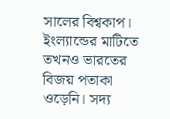সালের বিশ্বকাপ। ইংল্যান্ডের মাটিতে তখনও ভারতের বিজয় পতাকা ওড়েনি। সদ্য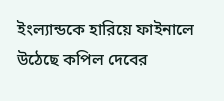ইংল্যান্ডকে হারিয়ে ফাইনালে উঠেছে কপিল দেবের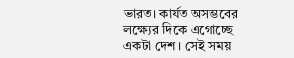ভারত। কার্যত অসম্ভবের লক্ষ্যের দিকে এগোচ্ছে একটা দেশ। সেই সময়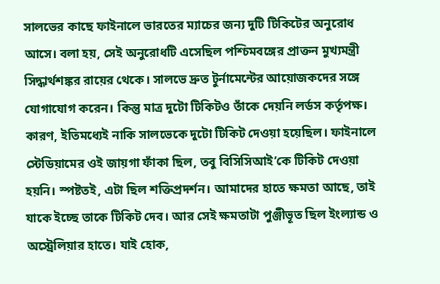সালভের কাছে ফাইনালে ভারতের ম্যাচের জন্য দুটি টিকিটের অনুরোধ আসে। বলা হয়, সেই অনুরোধটি এসেছিল পশ্চিমবঙ্গের প্রাক্তন মুখ্যমন্ত্রী সিদ্ধার্থশঙ্কর রায়ের থেকে। সালভে দ্রুত টুর্নামেন্টের আয়োজকদের সঙ্গে যোগাযোগ করেন। কিন্তু মাত্র দুটো টিকিটও তাঁকে দেয়নি লর্ডস কর্তৃপক্ষ। কারণ, ইতিমধ্যেই নাকি সালভেকে দুটো টিকিট দেওয়া হয়েছিল। ফাইনালে স্টেডিয়ামের ওই জায়গা ফাঁকা ছিল, তবু বিসিসিআই’কে টিকিট দেওয়া হয়নি। স্পষ্টতই, এটা ছিল শক্তিপ্রদর্শন। আমাদের হাতে ক্ষমতা আছে, তাই যাকে ইচ্ছে তাকে টিকিট দেব। আর সেই ক্ষমতাটা পুঞ্জীভূত ছিল ইংল্যান্ড ও অস্ট্রেলিয়ার হাতে। যাই হোক,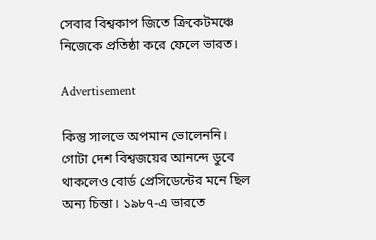সেবার বিশ্বকাপ জিতে ক্রিকেটমঞ্চে নিজেকে প্রতিষ্ঠা করে ফেলে ভারত।

Advertisement

কিন্তু সালভে অপমান ভোলেননি। গোটা দেশ বিশ্বজয়ের আনন্দে ডুবে থাকলেও বোর্ড প্রেসিডেন্টের মনে ছিল অন্য চিন্তা। ১৯৮৭-এ ভারতে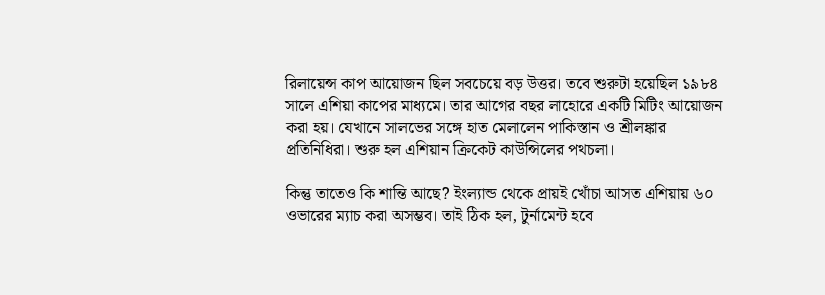রিলায়েন্স কাপ আয়োজন ছিল সবচেয়ে বড় উত্তর। তবে শুরুটা হয়েছিল ১৯৮৪ সালে এশিয়া কাপের মাধ্যমে। তার আগের বছর লাহোরে একটি মিটিং আয়োজন করা হয়। যেখানে সালভের সঙ্গে হাত মেলালেন পাকিস্তান ও শ্রীলঙ্কার প্রতিনিধিরা। শুরু হল এশিয়ান ক্রিকেট কাউন্সিলের পথচলা।

কিন্তু তাতেও কি শান্তি আছে? ইংল্যান্ড থেকে প্রায়ই খোঁচা আসত এশিয়ায় ৬০ ওভারের ম্যাচ করা অসম্ভব। তাই ঠিক হল, টুর্নামেন্ট হবে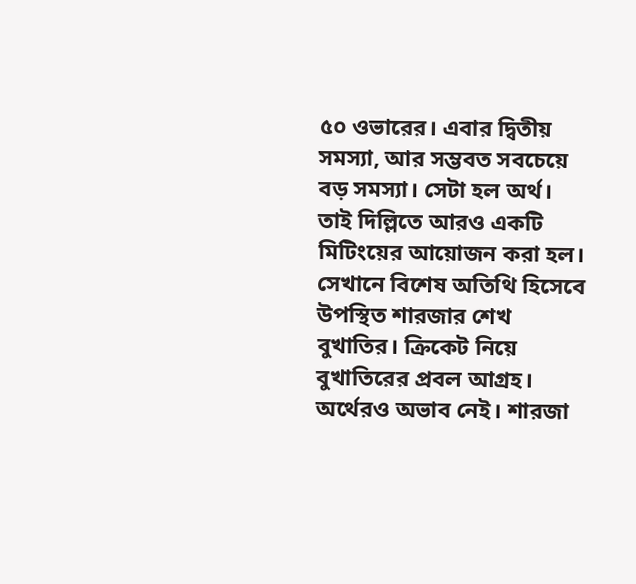৫০ ওভারের। এবার দ্বিতীয় সমস্যা, আর সম্ভবত সবচেয়ে বড় সমস্যা। সেটা হল অর্থ। তাই দিল্লিতে আরও একটি মিটিংয়ের আয়োজন করা হল। সেখানে বিশেষ অতিথি হিসেবে উপস্থিত শারজার শেখ বুখাতির। ক্রিকেট নিয়ে বুখাতিরের প্রবল আগ্রহ। অর্থেরও অভাব নেই। শারজা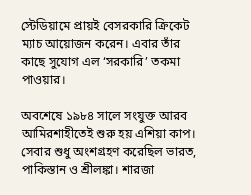স্টেডিয়ামে প্রায়ই বেসরকারি ক্রিকেট ম্যাচ আয়োজন করেন। এবার তাঁর কাছে সুযোগ এল ‘সরকারি’ তকমা পাওয়ার।

অবশেষে ১৯৮৪ সালে সংযুক্ত আরব আমিরশাহীতেই শুরু হয় এশিয়া কাপ। সেবার শুধু অংশগ্রহণ করেছিল ভারত, পাকিস্তান ও শ্রীলঙ্কা। শারজা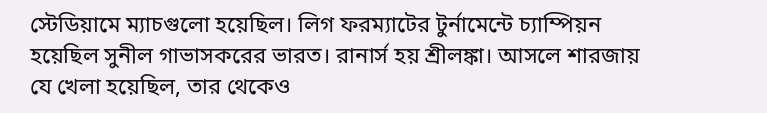স্টেডিয়ামে ম্যাচগুলো হয়েছিল। লিগ ফরম্যাটের টুর্নামেন্টে চ্যাম্পিয়ন হয়েছিল সুনীল গাভাসকরের ভারত। রানার্স হয় শ্রীলঙ্কা। আসলে শারজায় যে খেলা হয়েছিল, তার থেকেও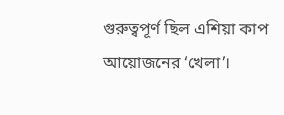গুরুত্বপূর্ণ ছিল এশিয়া কাপ আয়োজনের ‘খেলা’।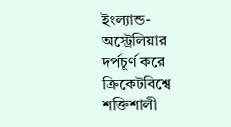ইংল্যান্ড-অস্ট্রেলিয়ার দর্পচূর্ণ করে ক্রিকেটবিশ্বে শক্তিশালী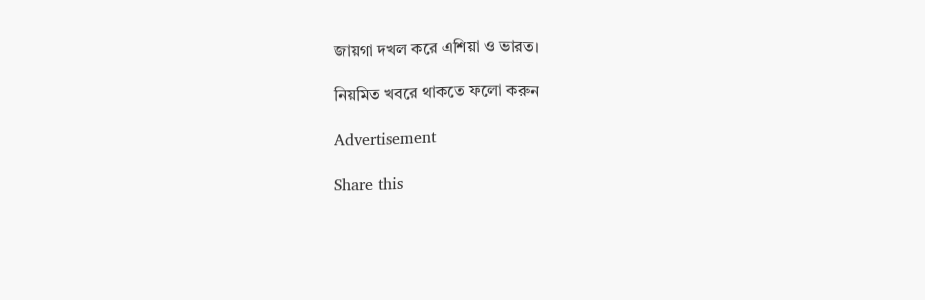জায়গা দখল করে এশিয়া ও ভারত।

নিয়মিত খবরে থাকতে ফলো করুন

Advertisement

Share this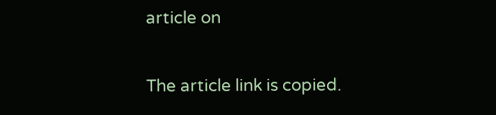article on

The article link is copied.